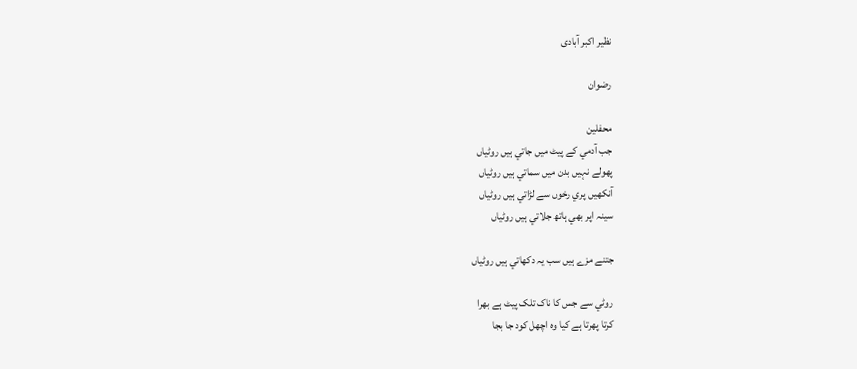نظیر اکبر آبادی

رضوان

محفلین
جب آدمي کے پيٹ ميں جاتي ہيں روٹياں
پھولے نہيں بدن ميں سماتي ہيں روٹياں
آنکھيں پري رخوں سے لڑاتي ہيں روٹياں
سينہ اپر بھي ہاتھ جلاتي ہيں روٹياں

جتنے مزے ہيں سب يہ دکھاتي ہيں روٹياں

روٹي سے جس کا ناک تلک پيٹ ہے بھرا
کرتا پھرتا ہے کيا وہ اچھل کود جا بجا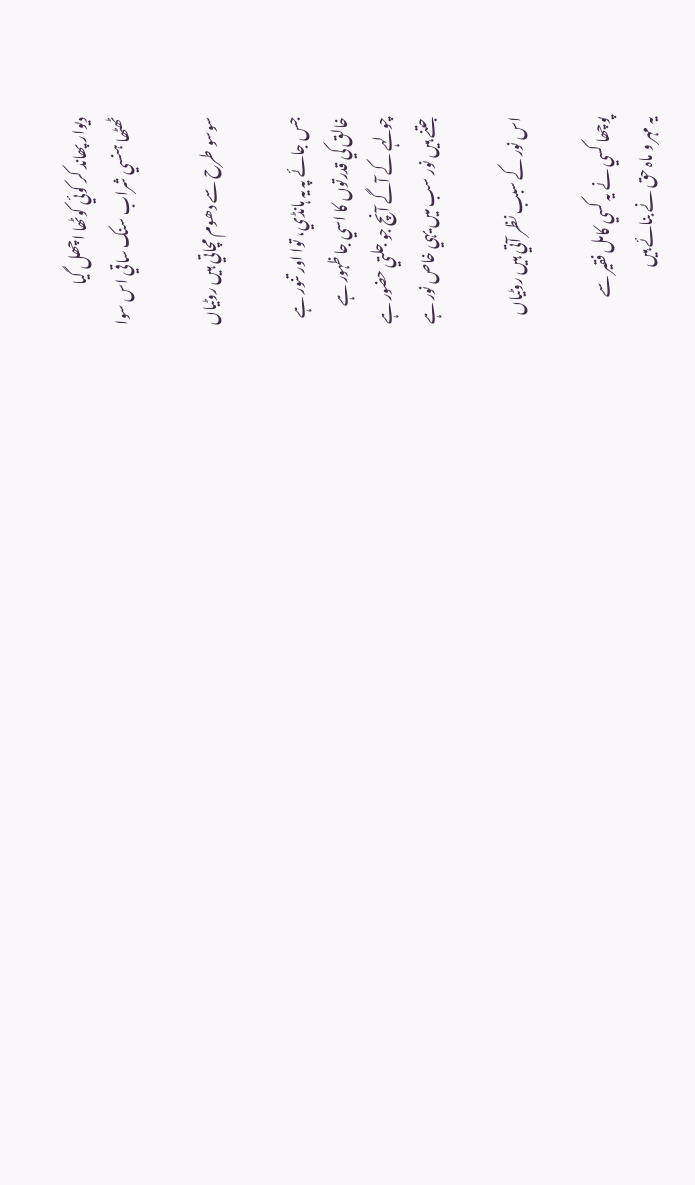ديوار پھاند کر کوئي کوٹھا اچھل گيا
ٹھٹھا ہنسي شراب سنک ساقي اس سوا

سوسو طرح سے دھوم مچاتي ہيں روٹياں

جس جائے پہ يہ ہانڈي، توا اور تنور ہے
خالق کي قدرتوں کا اسي جا ظہور ہے
چولہے کے آگے آنچ جو جلتي حضور ہے
جتنے ہيں نور سب ميں يہي خاص نور ہے

اس نور کے سبب نظر آتي ہيں روٹياں

پوچھا کسي نے يہ کسي کامل فقير سے
يہ مہر و ماہ حق نے بنائے ہيں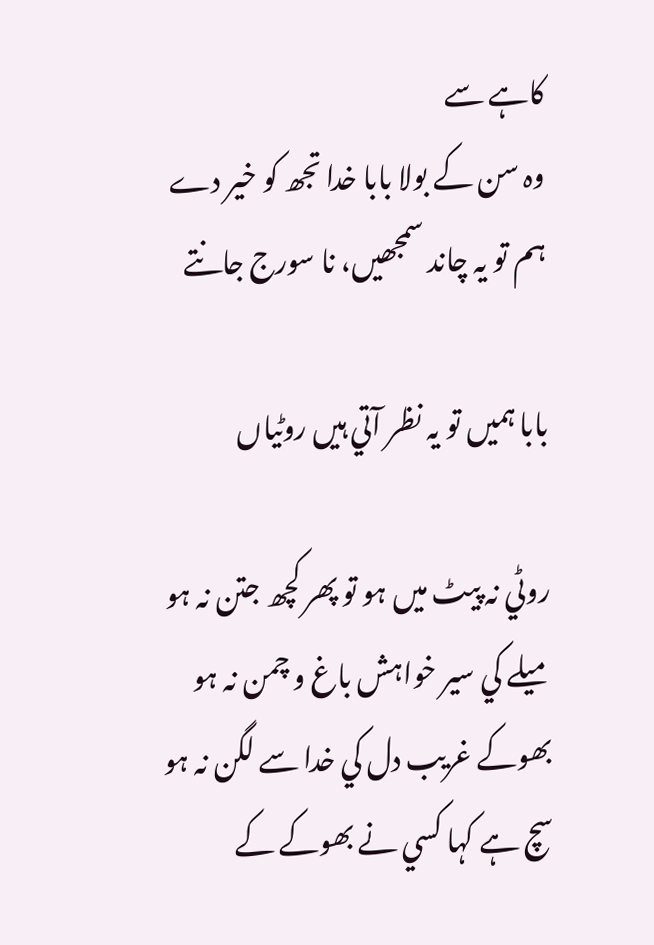کاہے سے
وہ سن کے بولا بابا خدا تجھ کو خير دے
ہم تو يہ چاند سمجھيں، نا سورج جانتے

بابا ہميں تو يہ نظر آتي ہيں روٹياں

روٹي نہ پيٹ ميں ہو تو پھر کچھ جتن نہ ہو
ميلے کي سير خواہش باغ و چمن نہ ہو
بھوکے غريب دل کي خدا سے لگن نہ ہو
سچ ہے کہا کسي نے بھوکے کے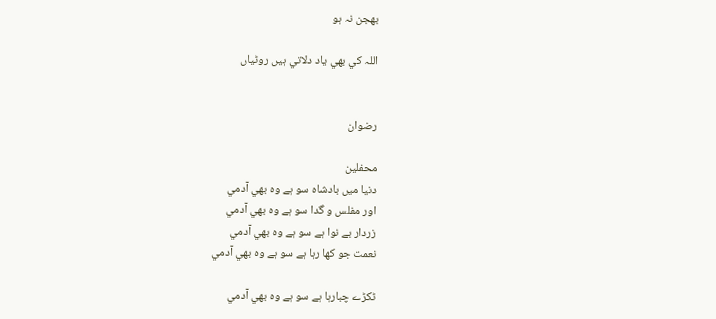بھجن نہ ہو

اللہ کي بھي ياد دلاتي ہيں روٹياں


رضوان

محفلین
دنيا ميں بادشاہ سو ہے وہ بھي آدمي
اور مفلس و گدا سو ہے وہ بھي آدمي
زردار بے نوا ہے سو ہے وہ بھي آدمي
نعمت جو کھا رہا ہے سو ہے وہ بھي آدمي

ٹکڑے چبارہا ہے سو ہے وہ بھي آدمي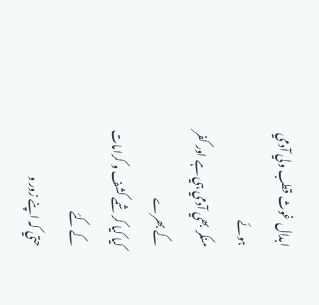ابدال غوث قطب ولي آدمي ہوئے
منکر بھي آدمي ہي ہے اور کفر کے بھرے
کيا کيا کرشمے کشف و کرامات کے کئے
حتي کہ اپنے زور و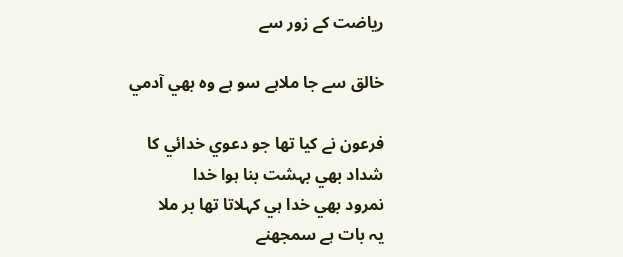رياضت کے زور سے

خالق سے جا ملاہے سو ہے وہ بھي آدمي

فرعون نے کيا تھا جو دعوي خدائي کا
شداد بھي بہشت بنا ہوا خدا
نمرود بھي خدا ہي کہلاتا تھا بر ملا
يہ بات ہے سمجھنے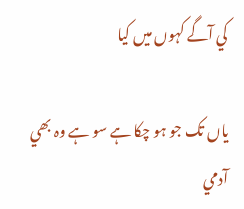کي آگے کہوں ميں کيا

ياں تک جو ہو چکا ہے سو ہے وہ بھي آدمي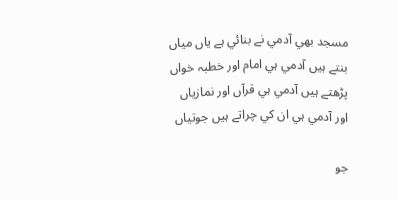مسجد بھي آدمي نے بنائي ہے ياں مياں
بنتے ہيں آدمي ہي امام اور خطبہ خواں
پڑھتے ہيں آدمي ہي قرآں اور نمازياں
اور آدمي ہي ان کي چراتے ہيں جوتياں

جو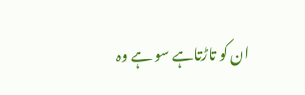ان کو تاڑتاہے سو ہے وہ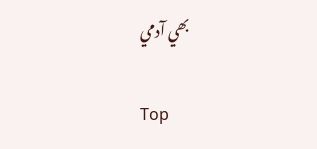بھي آدمي

Top